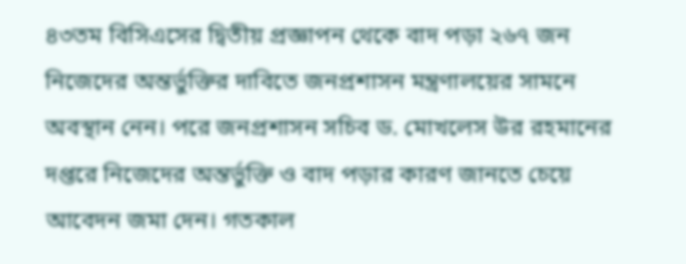৪৩তম বিসিএসের দ্বিতীয় প্রজ্ঞাপন থেকে বাদ পড়া ২৬৭ জন নিজেদের অন্তর্ভুক্তির দাবিতে জনপ্রশাসন মন্ত্রণালয়ের সামনে অবস্থান নেন। পরে জনপ্রশাসন সচিব ড. মোখলেস উর রহমানের দপ্তরে নিজেদের অন্তর্ভুক্তি ও বাদ পড়ার কারণ জানতে চেয়ে আবেদন জমা দেন। গতকাল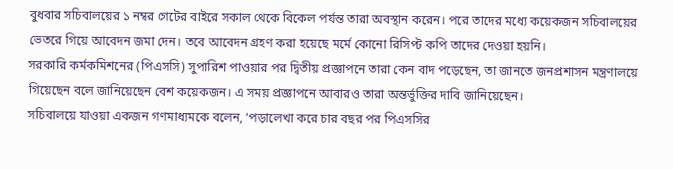বুধবার সচিবালয়ের ১ নম্বর গেটের বাইরে সকাল থেকে বিকেল পর্যন্ত তারা অবস্থান করেন। পরে তাদের মধ্যে কয়েকজন সচিবালয়ের ভেতরে গিয়ে আবেদন জমা দেন। তবে আবেদন গ্রহণ করা হয়েছে মর্মে কোনো রিসিপ্ট কপি তাদের দেওয়া হয়নি।
সরকারি কর্মকমিশনের (পিএসসি) সুপারিশ পাওয়ার পর দ্বিতীয় প্রজ্ঞাপনে তারা কেন বাদ পড়েছেন, তা জানতে জনপ্রশাসন মন্ত্রণালয়ে গিয়েছেন বলে জানিয়েছেন বেশ কয়েকজন। এ সময় প্রজ্ঞাপনে আবারও তারা অন্তর্ভুক্তির দাবি জানিয়েছেন।
সচিবালয়ে যাওয়া একজন গণমাধ্যমকে বলেন, ‘পড়ালেখা করে চার বছর পর পিএসসির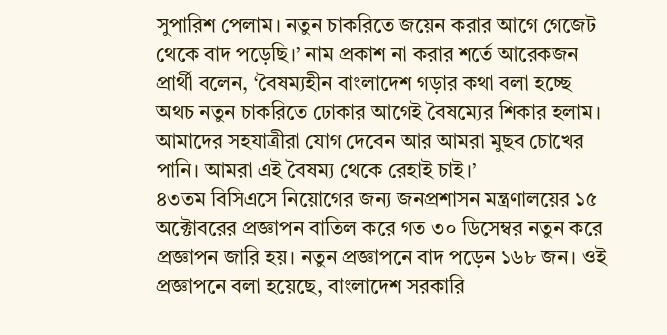সুপারিশ পেলাম। নতুন চাকরিতে জয়েন করার আগে গেজেট থেকে বাদ পড়েছি।’ নাম প্রকাশ না করার শর্তে আরেকজন প্রার্থী বলেন, ‘বৈষম্যহীন বাংলাদেশ গড়ার কথা বলা হচ্ছে অথচ নতুন চাকরিতে ঢোকার আগেই বৈষম্যের শিকার হলাম। আমাদের সহযাত্রীরা যোগ দেবেন আর আমরা মুছব চোখের পানি। আমরা এই বৈষম্য থেকে রেহাই চাই।’
৪৩তম বিসিএসে নিয়োগের জন্য জনপ্রশাসন মন্ত্রণালয়ের ১৫ অক্টোবরের প্রজ্ঞাপন বাতিল করে গত ৩০ ডিসেম্বর নতুন করে প্রজ্ঞাপন জারি হয়। নতুন প্রজ্ঞাপনে বাদ পড়েন ১৬৮ জন। ওই প্রজ্ঞাপনে বলা হয়েছে, বাংলাদেশ সরকারি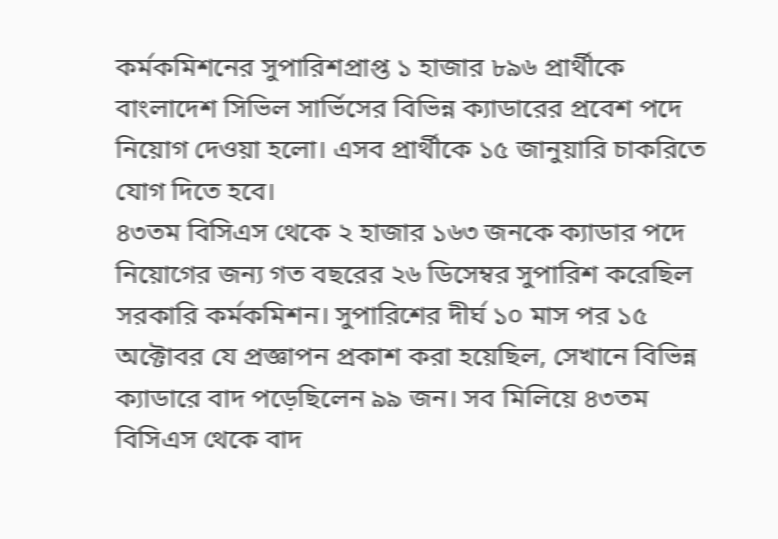কর্মকমিশনের সুপারিশপ্রাপ্ত ১ হাজার ৮৯৬ প্রার্থীকে বাংলাদেশ সিভিল সার্ভিসের বিভিন্ন ক্যাডারের প্রবেশ পদে নিয়োগ দেওয়া হলো। এসব প্রার্থীকে ১৫ জানুয়ারি চাকরিতে যোগ দিতে হবে।
৪৩তম বিসিএস থেকে ২ হাজার ১৬৩ জনকে ক্যাডার পদে নিয়োগের জন্য গত বছরের ২৬ ডিসেম্বর সুপারিশ করেছিল সরকারি কর্মকমিশন। সুপারিশের দীর্ঘ ১০ মাস পর ১৫ অক্টোবর যে প্রজ্ঞাপন প্রকাশ করা হয়েছিল, সেখানে বিভিন্ন ক্যাডারে বাদ পড়েছিলেন ৯৯ জন। সব মিলিয়ে ৪৩তম বিসিএস থেকে বাদ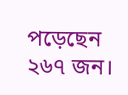পড়েছেন ২৬৭ জন।